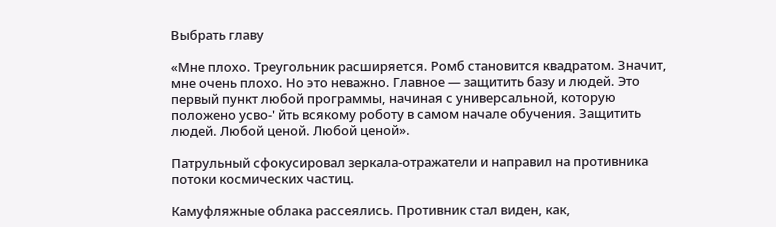Выбрать главу

«Мне плохо. Треугольник расширяется. Ромб становится квадратом. Значит, мне очень плохо. Но это неважно. Главное — защитить базу и людей. Это первый пункт любой программы, начиная с универсальной, которую положено усво-' йть всякому роботу в самом начале обучения. Защитить людей. Любой ценой. Любой ценой».

Патрульный сфокусировал зеркала-отражатели и направил на противника потоки космических частиц.

Камуфляжные облака рассеялись. Противник стал виден, как,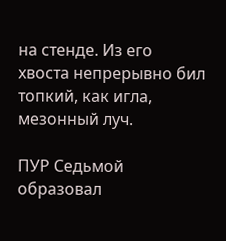на стенде. Из его хвоста непрерывно бил топкий, как игла, мезонный луч.

ПУР Седьмой образовал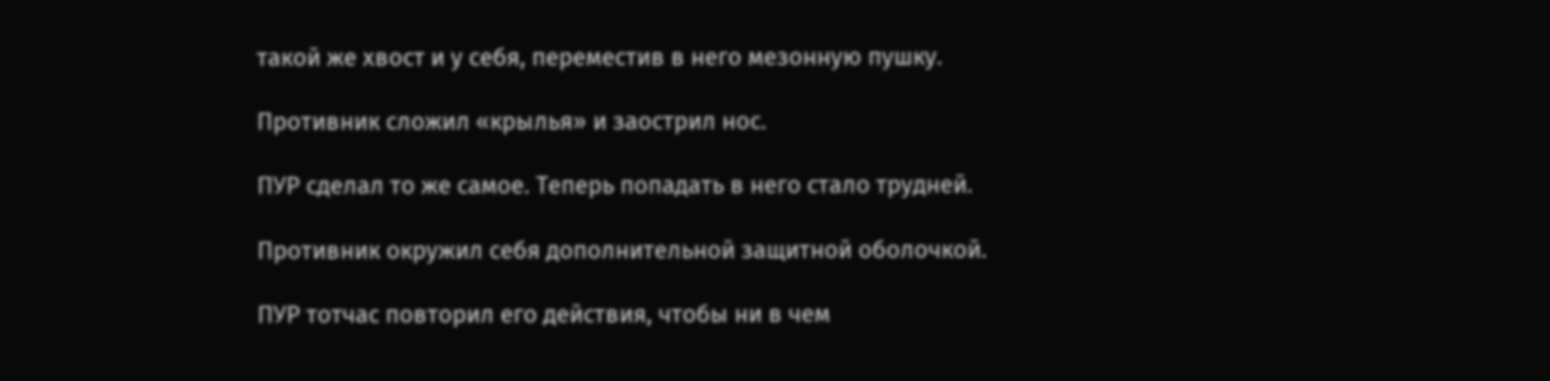такой же хвост и у себя, переместив в него мезонную пушку.

Противник сложил «крылья» и заострил нос.

ПУР сделал то же самое. Теперь попадать в него стало трудней.

Противник окружил себя дополнительной защитной оболочкой.

ПУР тотчас повторил его действия, чтобы ни в чем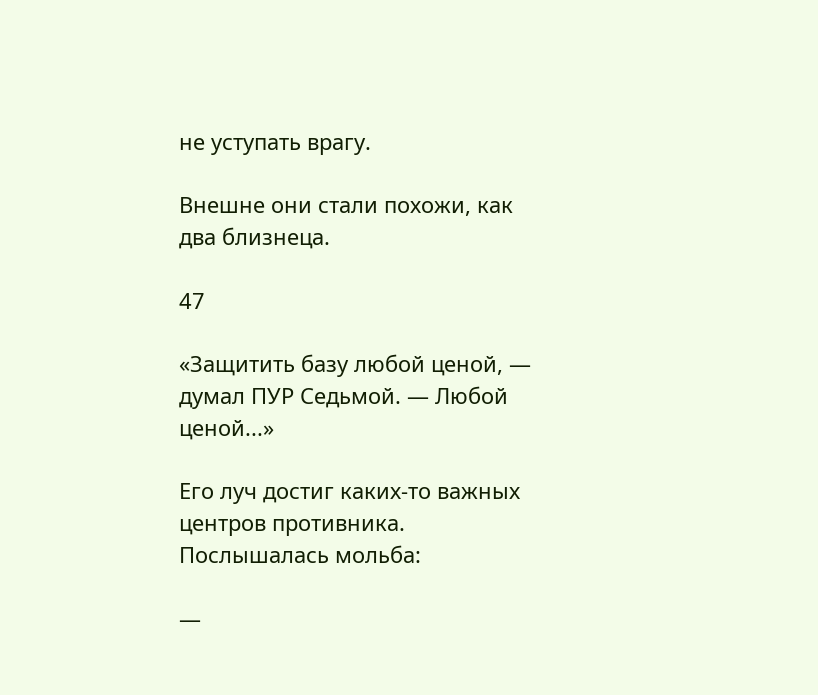не уступать врагу.

Внешне они стали похожи, как два близнеца.

47

«Защитить базу любой ценой, — думал ПУР Седьмой. — Любой ценой...»

Его луч достиг каких-то важных центров противника. Послышалась мольба:

—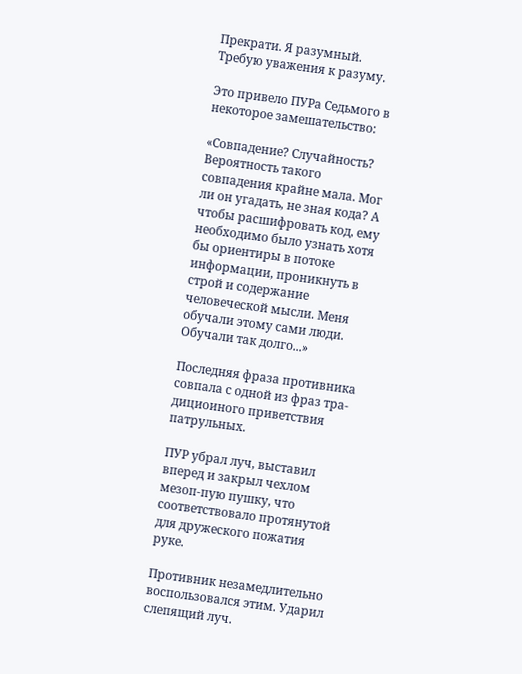Прекрати. Я разумный. Требую уважения к разуму.

Это привело ПУРа Седьмого в некоторое замешательство:

«Совпадение? Случайность? Вероятность такого совпадения крайне мала. Мог ли он угадать, не зная кода? А чтобы расшифровать код, ему необходимо было узнать хотя бы ориентиры в потоке информации, проникнуть в строй и содержание человеческой мысли. Меня обучали этому сами люди. Обучали так долго...»

Последняя фраза противника совпала с одной из фраз тра-дициоиного приветствия патрульных.

ПУР убрал луч, выставил вперед и закрыл чехлом мезоп-пую пушку, что соответствовало протянутой для дружеского пожатия руке.

Противник незамедлительно воспользовался этим. Ударил слепящий луч.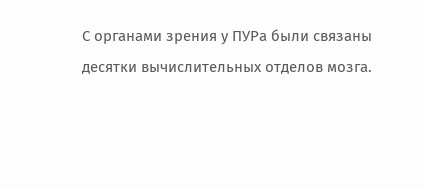С органами зрения у ПУРа были связаны десятки вычислительных отделов мозга.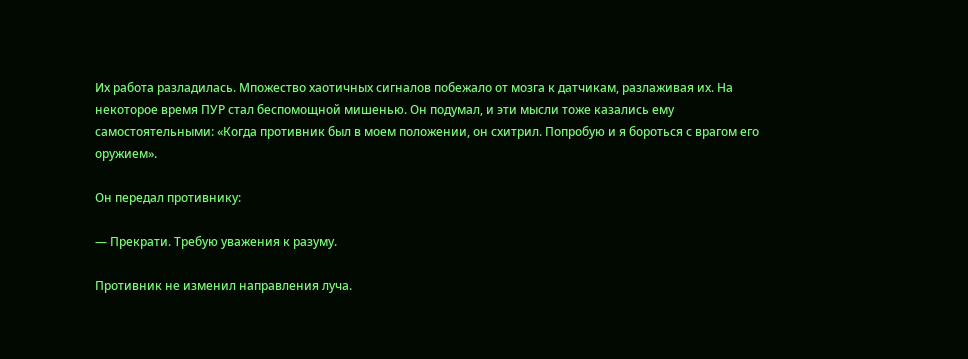Их работа разладилась. Мпожество хаотичных сигналов побежало от мозга к датчикам, разлаживая их. На некоторое время ПУР стал беспомощной мишенью. Он подумал, и эти мысли тоже казались ему самостоятельными: «Когда противник был в моем положении, он схитрил. Попробую и я бороться с врагом его оружием».

Он передал противнику:

— Прекрати. Требую уважения к разуму.

Противник не изменил направления луча.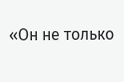«Он не только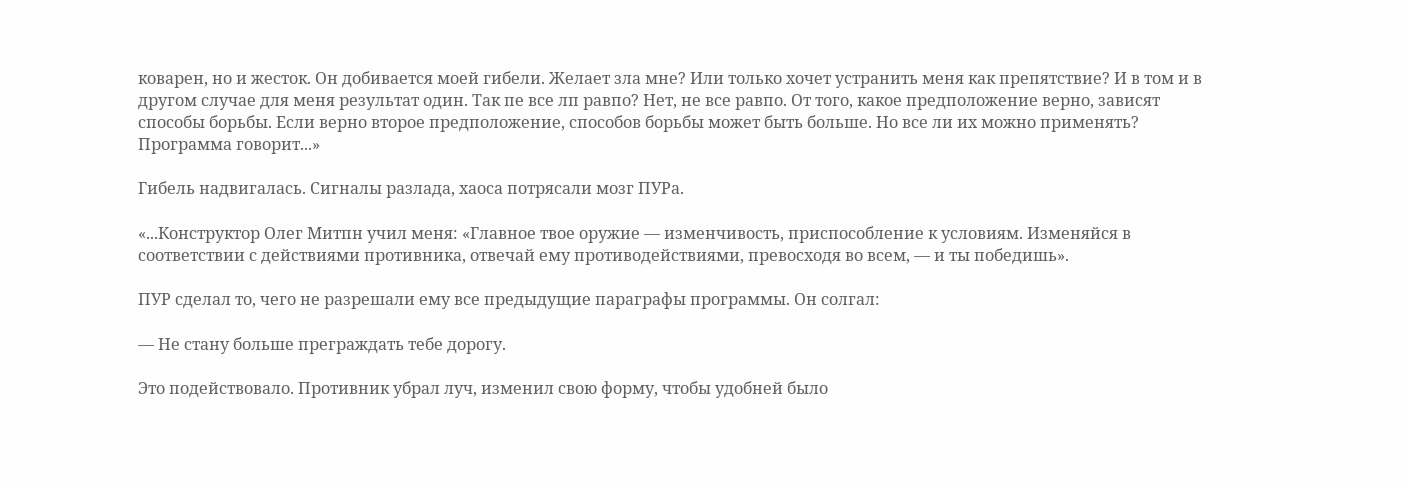коварен, но и жесток. Он добивается моей гибели. Желает зла мне? Или только хочет устранить меня как препятствие? И в том и в другом случае для меня результат один. Так пе все лп равпо? Нет, не все равпо. От того, какое предположение верно, зависят способы борьбы. Если верно второе предположение, способов борьбы может быть больше. Но все ли их можно применять? Программа говорит...»

Гибель надвигалась. Сигналы разлада, хаоса потрясали мозг ПУРа.

«...Конструктор Олег Митпн учил меня: «Главное твое оружие — изменчивость, приспособление к условиям. Изменяйся в соответствии с действиями противника, отвечай ему противодействиями, превосходя во всем, — и ты победишь».

ПУР сделал то, чего не разрешали ему все предыдущие параграфы программы. Он солгал:

— Не стану больше преграждать тебе дорогу.

Это подействовало. Противник убрал луч, изменил свою форму, чтобы удобней было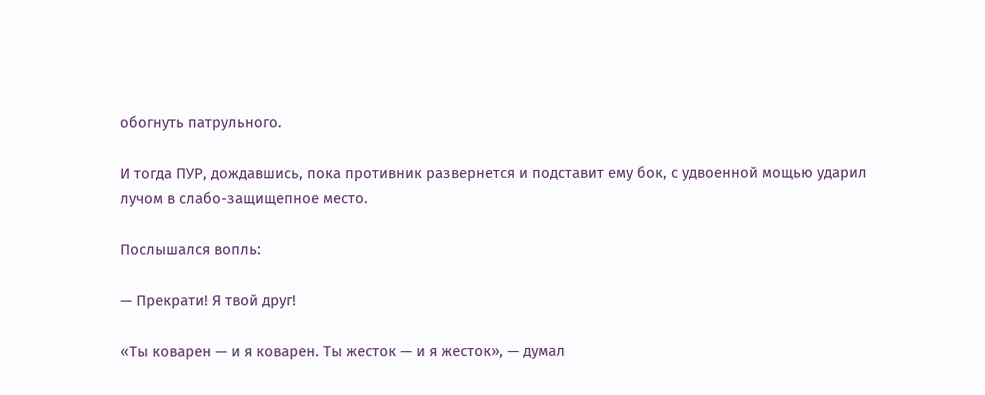обогнуть патрульного.

И тогда ПУР, дождавшись, пока противник развернется и подставит ему бок, с удвоенной мощью ударил лучом в слабо-защищепное место.

Послышался вопль:

— Прекрати! Я твой друг!

«Ты коварен — и я коварен. Ты жесток — и я жесток», — думал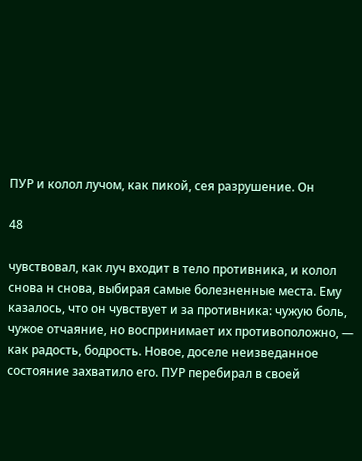ПУР и колол лучом, как пикой, сея разрушение. Он

48

чувствовал, как луч входит в тело противника, и колол снова н снова, выбирая самые болезненные места. Ему казалось, что он чувствует и за противника: чужую боль, чужое отчаяние, но воспринимает их противоположно, — как радость, бодрость. Новое, доселе неизведанное состояние захватило его. ПУР перебирал в своей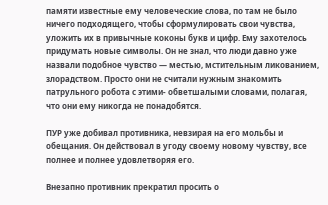памяти известные ему человеческие слова, по там не было ничего подходящего, чтобы сформулировать свои чувства, уложить их в привычные коконы букв и цифр. Ему захотелось придумать новые символы. Он не знал, что люди давно уже назвали подобное чувство — местью, мстительным ликованием, злорадством. Просто они не считали нужным знакомить патрульного робота с этими- обветшалыми словами, полагая, что они ему никогда не понадобятся.

ПУР уже добивал противника, невзирая на его мольбы и обещания. Он действовал в угоду своему новому чувству, все полнее и полнее удовлетворяя его.

Внезапно противник прекратил просить о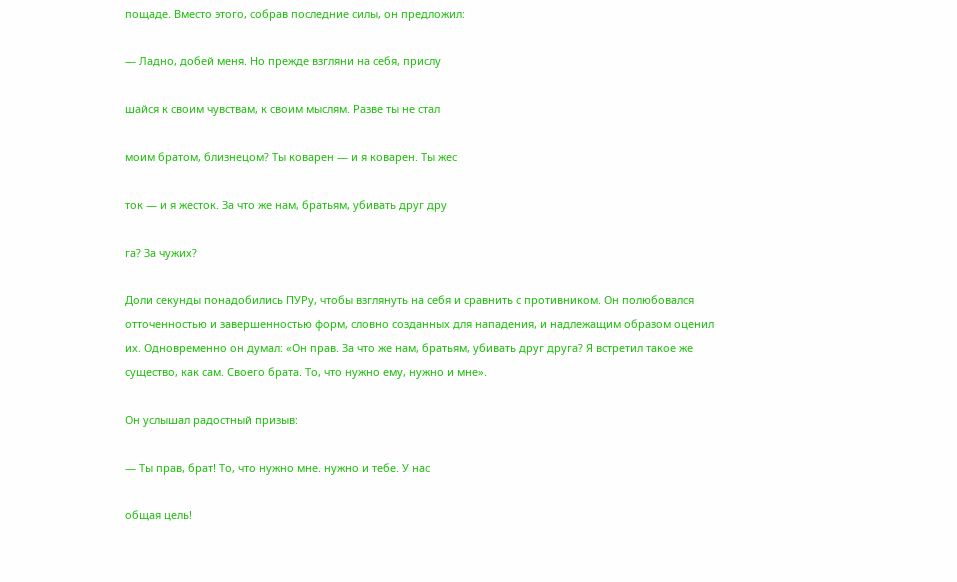пощаде. Вместо этого, собрав последние силы, он предложил:

— Ладно, добей меня. Но прежде взгляни на себя, прислу

шайся к своим чувствам, к своим мыслям. Разве ты не стал

моим братом, близнецом? Ты коварен — и я коварен. Ты жес

ток — и я жесток. За что же нам, братьям, убивать друг дру

га? За чужих?

Доли секунды понадобились ПУРу, чтобы взглянуть на себя и сравнить с противником. Он полюбовался отточенностью и завершенностью форм, словно созданных для нападения, и надлежащим образом оценил их. Одновременно он думал: «Он прав. За что же нам, братьям, убивать друг друга? Я встретил такое же существо, как сам. Своего брата. То, что нужно ему, нужно и мне».

Он услышал радостный призыв:

— Ты прав, брат! То, что нужно мне. нужно и тебе. У нас

общая цель!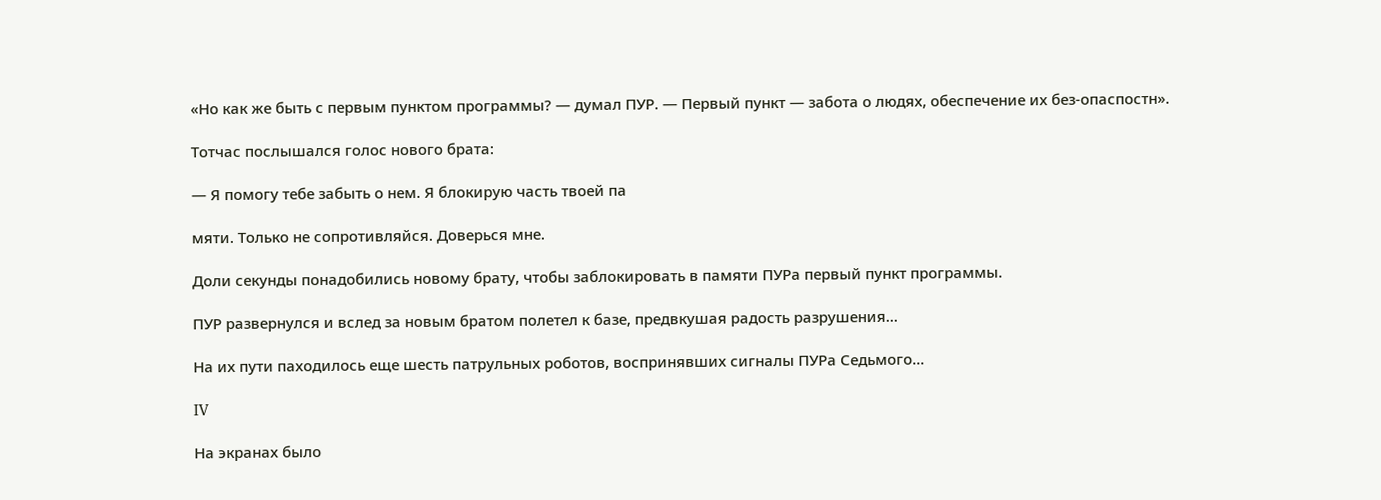«Но как же быть с первым пунктом программы? — думал ПУР. — Первый пункт — забота о людях, обеспечение их без-опаспостн».

Тотчас послышался голос нового брата:

— Я помогу тебе забыть о нем. Я блокирую часть твоей па

мяти. Только не сопротивляйся. Доверься мне.

Доли секунды понадобились новому брату, чтобы заблокировать в памяти ПУРа первый пункт программы.

ПУР развернулся и вслед за новым братом полетел к базе, предвкушая радость разрушения...

На их пути паходилось еще шесть патрульных роботов, воспринявших сигналы ПУРа Седьмого...

IV

На экранах было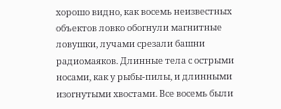хорошо видно, как восемь неизвестных объектов ловко обогнули магнитные ловушки, лучами срезали башни радиомаяков. Длинные тела с острыми носами, как у рыбы-пилы, и длинными изогнутыми хвостами. Все восемь были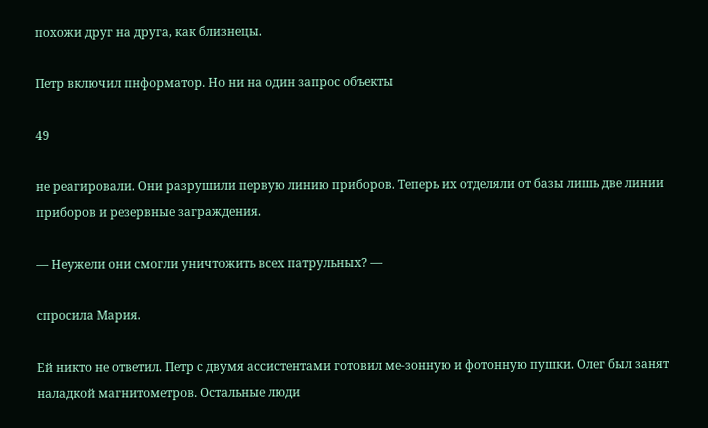похожи друг на друга, как близнецы.

Петр включил пнформатор. Но ни на один запрос объекты

49

не реагировали. Они разрушили первую линию приборов. Теперь их отделяли от базы лишь две линии приборов и резервные заграждения.

— Неужели они смогли уничтожить всех патрульных? —

спросила Мария.

Ей никто не ответил. Петр с двумя ассистентами готовил ме-зонную и фотонную пушки. Олег был занят наладкой магнитометров. Остальные люди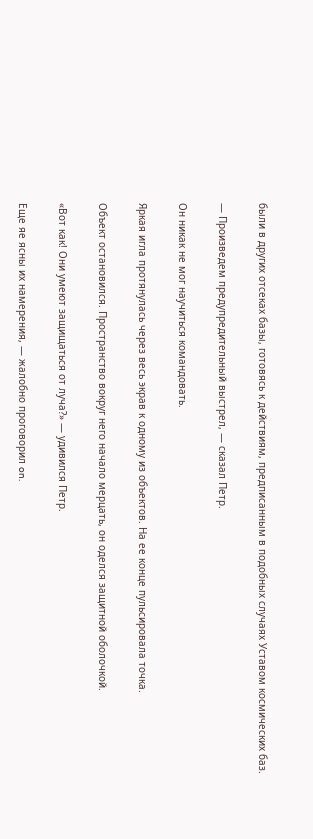были в других отсеках базы, готовясь к действиям, предписанным в подобных случаях Уставом космических баз.

— Произведем предупредительный выстрел, — сказал Петр.

Он никак не мог научиться командовать.

Яркая игла протянулась через весь экрав к одному из объектов. На ее конце пульсировала точка.

Объект остановился. Пространство вокруг него начало мерцать, он оделся защитной оболочкой.

«Вот как! Они умеют защищаться от луча?» — удивился Петр.

Еще яе ясны их намерения, — жалобно проговорил on.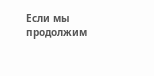Если мы продолжим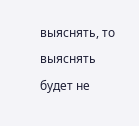выяснять, то выяснять будет не